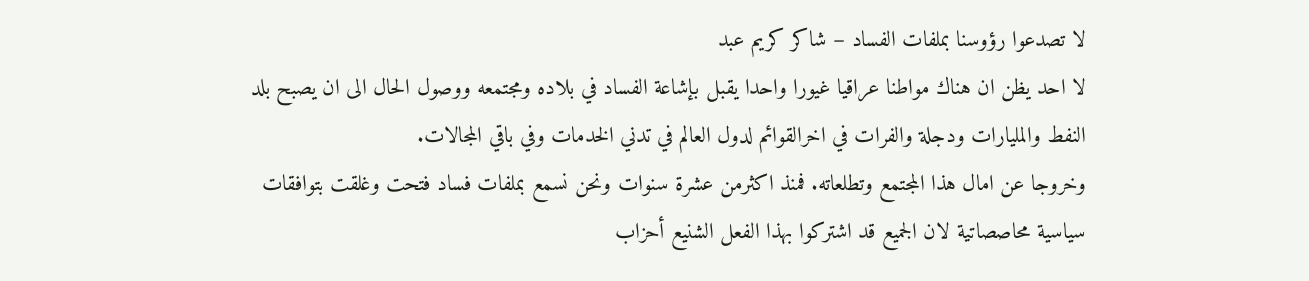لا تصدعوا رؤوسنا بملفات الفساد – شاكر كريم عبد
لا احد يظن ان هناك مواطنا عراقيا غيورا واحدا يقبل بإشاعة الفساد في بلاده ومجتمعه ووصول الحال الى ان يصبح بلد النفط والمليارات ودجلة والفرات في اخرالقوائم لدول العالم في تدني الخدمات وفي باقي المجالات.
وخروجا عن امال هذا المجتمع وتطلعاته. فمنذ اكثرمن عشرة سنوات ونحن نسمع بملفات فساد فتحت وغلقت بتوافقات سياسية محاصصاتية لان الجميع قد اشتركوا بهذا الفعل الشنيع أحزاب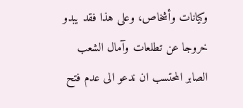وكيانات وأشخاص، وعلى هذا فقد يبدو خروجا عن تطلعات وآمال الشعب الصابر المحتسب ان ندعو الى عدم فتح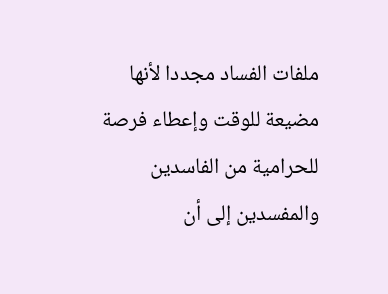ملفات الفساد مجددا لأنها مضيعة للوقت وإعطاء فرصة للحرامية من الفاسدين والمفسدين إلى أن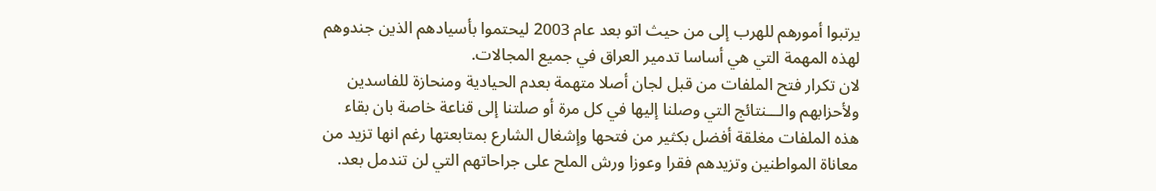يرتبوا أمورهم للهرب إلى من حيث اتو بعد عام 2003 ليحتموا بأسيادهم الذين جندوهم لهذه المهمة التي هي أساسا تدمير العراق في جميع المجالات.
لان تكرار فتح الملفات من قبل لجان أصلا متهمة بعدم الحيادية ومنحازة للفاسدين ولأحزابهم والـــنتائج التي وصلنا إليها في كل مرة أو صلتنا إلى قناعة خاصة بان بقاء هذه الملفات مغلقة أفضل بكثير من فتحها وإشغال الشارع بمتابعتها رغم انها تزيد من معاناة المواطنين وتزيدهم فقرا وعوزا ورش الملح على جراحاتهم التي لن تندمل بعد.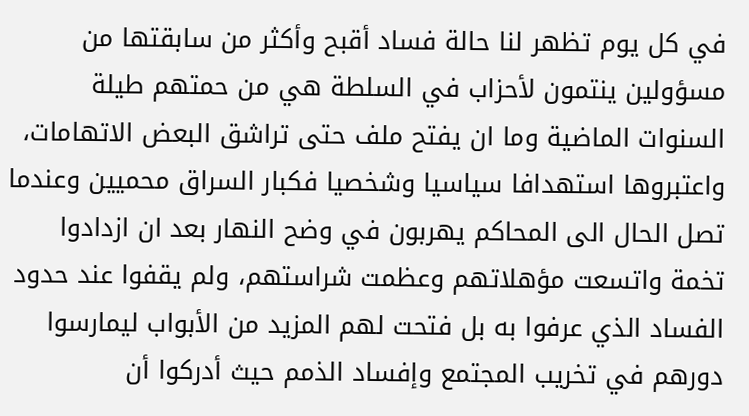في كل يوم تظهر لنا حالة فساد أقبح وأكثر من سابقتها من مسؤولين ينتمون لأحزاب في السلطة هي من حمتهم طيلة السنوات الماضية وما ان يفتح ملف حتى تراشق البعض الاتهامات، واعتبروها استهدافا سياسيا وشخصيا فكبار السراق محميين وعندما تصل الحال الى المحاكم يهربون في وضح النهار بعد ان ازدادوا تخمة واتسعت مؤهلاتهم وعظمت شراستهم، ولم يقفوا عند حدود الفساد الذي عرفوا به بل فتحت لهم المزيد من الأبواب ليمارسوا دورهم في تخريب المجتمع وإفساد الذمم حيث أدركوا أن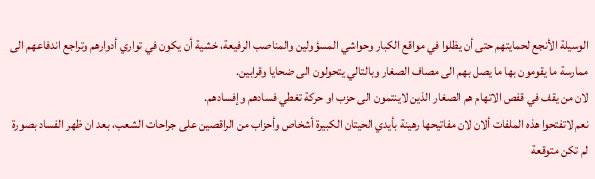الوسيلة الأنجع لحمايتهم حتى أن يظلوا في مواقع الكبار وحواشي المسؤولين والمناصب الرفيعة، خشية أن يكون في تواري أدوارهم وتراجع اندفاعهم الى ممارسة ما يقومون بها ما يصل بهم الى مصاف الصغار وبالتالي يتحولون الى ضحايا وقرابين.
لان من يقف في قفص الاتهام هم الصغار الذين لاينتمون الى حزب او حركة تغطي فسادهم وإفسادهم.
نعم لاتفتحوا هذه الملفات ألان لان مفاتيحها رهينة بأيدي الحيتان الكبيرة أشخاص وأحزاب من الراقصين على جراحات الشعب، بعد ان ظهر الفساد بصورة لم تكن متوقعة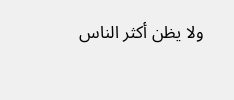ولا يظن أكثر الناس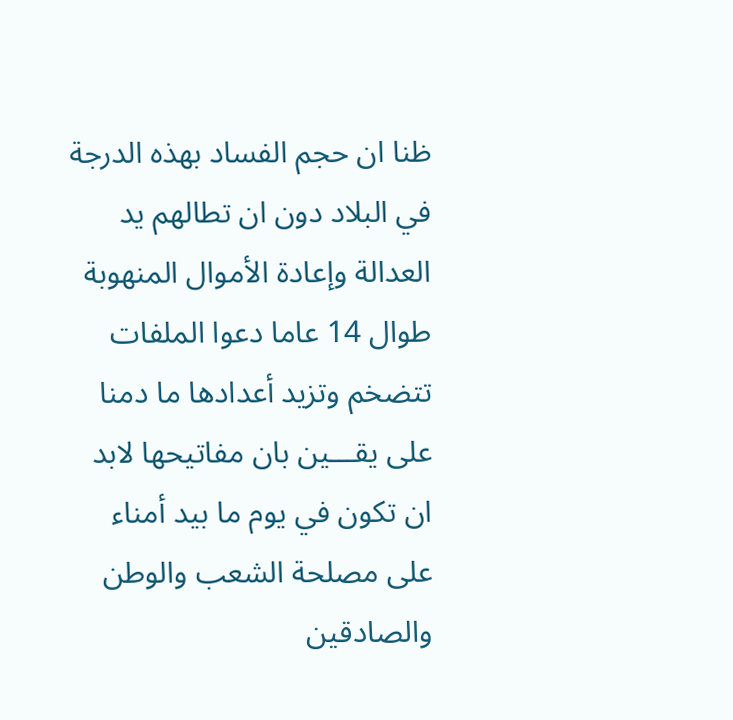ظنا ان حجم الفساد بهذه الدرجة في البلاد دون ان تطالهم يد العدالة وإعادة الأموال المنهوبة طوال 14 عاما دعوا الملفات تتضخم وتزيد أعدادها ما دمنا على يقـــين بان مفاتيحها لابد ان تكون في يوم ما بيد أمناء على مصلحة الشعب والوطن والصادقين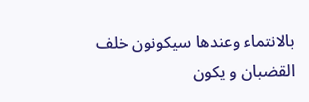بالانتماء وعندها سيكونون خلف القضبان و يكون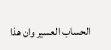الحساب العسير وان هذا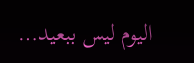اليوم ليس ببعيد…